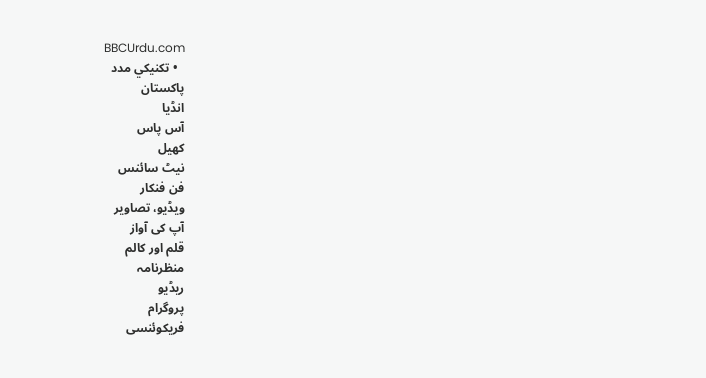BBCUrdu.com
  • تکنيکي مدد
پاکستان
انڈیا
آس پاس
کھیل
نیٹ سائنس
فن فنکار
ویڈیو، تصاویر
آپ کی آواز
قلم اور کالم
منظرنامہ
ریڈیو
پروگرام
فریکوئنسی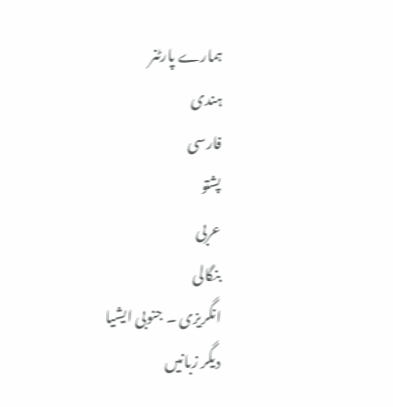ہمارے پارٹنر
ہندی
فارسی
پشتو
عربی
بنگالی
انگریزی ۔ جنوبی ایشیا
دیگر زبانیں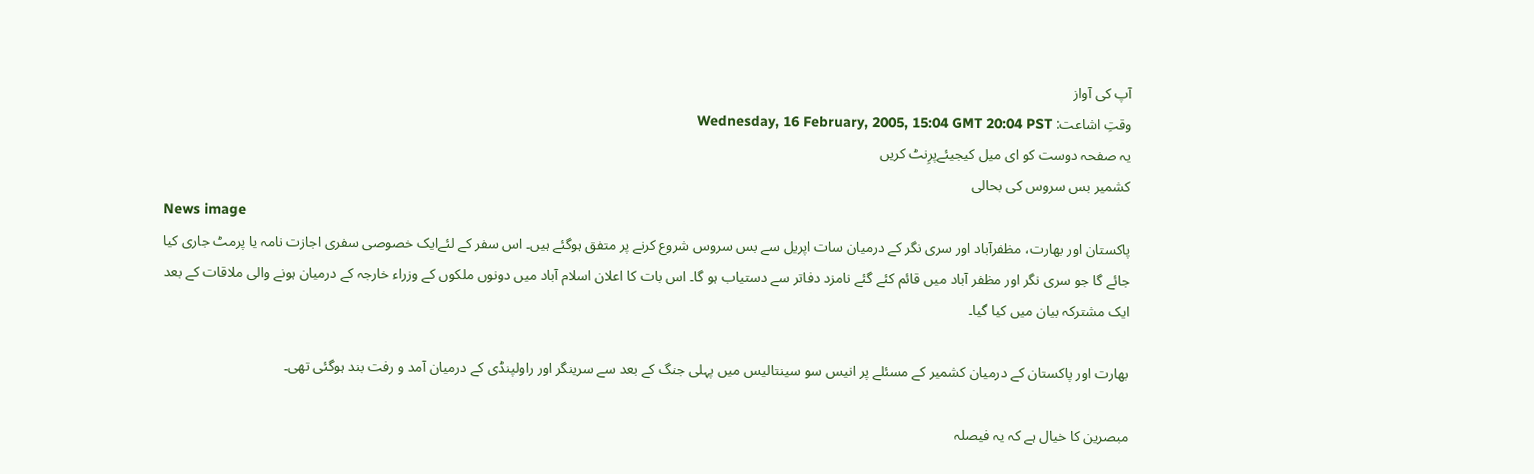آپ کی آواز
وقتِ اشاعت: Wednesday, 16 February, 2005, 15:04 GMT 20:04 PST
یہ صفحہ دوست کو ای میل کیجیئےپرِنٹ کریں
کشمیر بس سروس کی بحالی
News image
پاکستان اور بھارت، مظفرآباد اور سری نگر کے درمیان سات اپریل سے بس سروس شروع کرنے پر متفق ہوگئے ہیں۔ اس سفر کے لئےایک خصوصی سفری اجازت نامہ یا پرمٹ جاری کیا جائے گا جو سری نگر اور مظفر آباد میں قائم کئے گئے نامزد دفاتر سے دستیاب ہو گا۔ اس بات کا اعلان اسلام آباد میں دونوں ملکوں کے وزراء خارجہ کے درمیان ہونے والی ملاقات کے بعد ایک مشترکہ بیان میں کیا گیا۔

بھارت اور پاکستان کے درمیان کشمیر کے مسئلے پر انیس سو سینتالیس میں پہلی جنگ کے بعد سے سرینگر اور راولپنڈی کے درمیان آمد و رفت بند ہوگئی تھی۔

مبصرین کا خیال ہے کہ یہ فیصلہ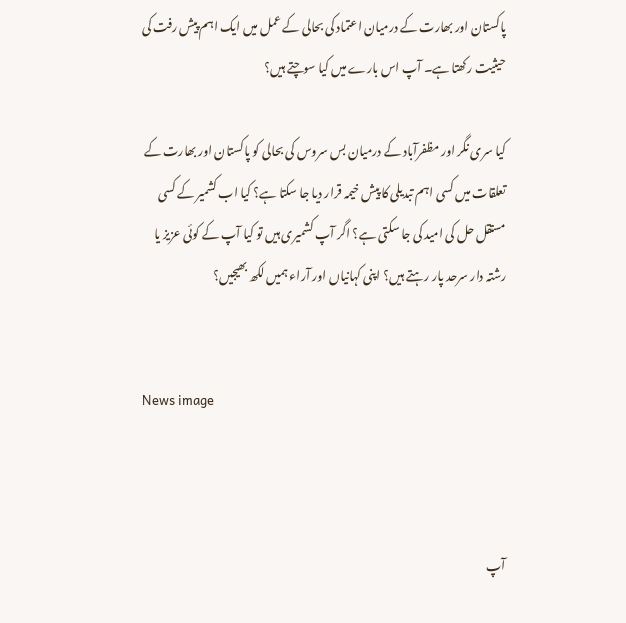پاکستان اور بھارت کے درمیان اعتماد کی بحالی کے عمل میں ایک اہم پیش رفت کی حیثیت رکھتا ہے۔ آپ اس بارے میں کیا سوچتے ہیں؟

کیا سری نگر اور مظفرآباد کے درمیان بس سروس کی بحالی کو پاکستان اور بھارت کے تعلقات میں کسی اہم تبدیلی کا پیش خیمہ قرار دیا جا سکتا ہے؟ کیا اب کشمیر کے کسی مستقل حل کی امید کی جا سکتی ہے؟ اگر آپ کشمیری ہیں تو کیا آپ کے کوئی عزیز یا رشتہ دار سرحد پار رہتے ہیں؟ اپنی کہانیاں اور آراء ہمیں لکھ بھیجیں؟


News image



آپ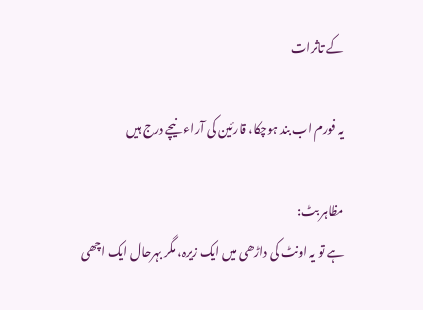کے تاثرات

یہ فورم اب بند ہوچکا، قارئین کی آراء نیچے درج ہیں

مظاہر بٹ:
ہے تو یہ اونٹ کی داڑھی میں ایک زیرہ، مگر بہرحال ایک اچھی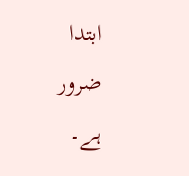ابتدا ضرور ہے۔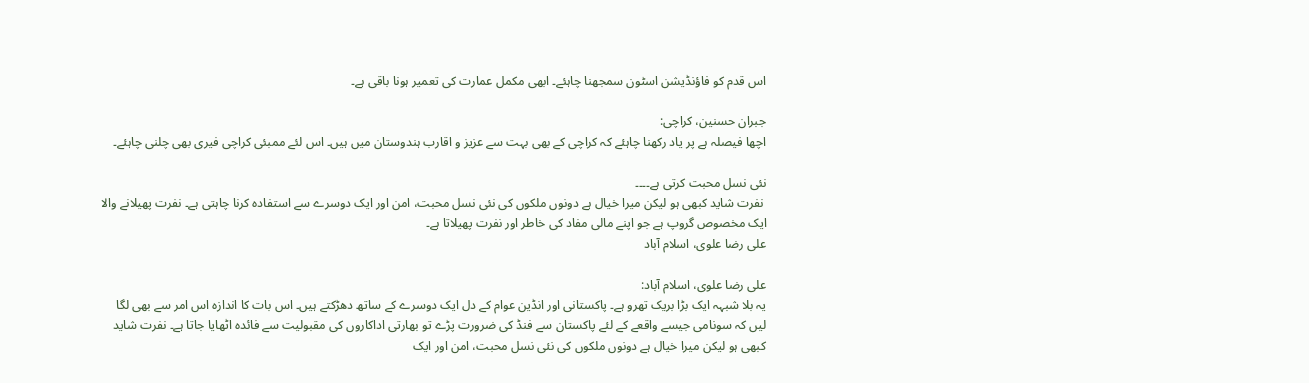اس قدم کو فاؤنڈیشن اسٹون سمجھنا چاہئے۔ ابھی مکمل عمارت کی تعمیر ہونا باقی ہے۔

جبران حسنین، کراچی:
اچھا فیصلہ ہے پر یاد رکھنا چاہئے کہ کراچی کے بھی بہت سے عزیز و اقارب ہندوستان میں ہیں۔ اس لئے ممبئی کراچی فیری بھی چلنی چاہئے۔

نئی نسل محبت کرتی ہے۔۔۔۔
 نفرت شاید کبھی ہو لیکن میرا خیال ہے دونوں ملکوں کی نئی نسل محبت، امن اور ایک دوسرے سے استفادہ کرنا چاہتی ہے۔ نفرت پھیلانے والا ایک مخصوص گروپ ہے جو اپنے مالی مفاد کی خاطر اور نفرت پھیلاتا ہے۔
علی رضا علوی، اسلام آباد

علی رضا علوی، اسلام آباد:
یہ بلا شبہہ ایک بڑا بریک تھرو ہے۔ پاکستانی اور انڈین عوام کے دل ایک دوسرے کے ساتھ دھڑکتے ہیں۔ اس بات کا اندازہ اس امر سے بھی لگا لیں کہ سونامی جیسے واقعے کے لئے پاکستان سے فنڈ کی ضرورت پڑے تو بھارتی اداکاروں کی مقبولیت سے فائدہ اٹھایا جاتا ہے۔ نفرت شاید کبھی ہو لیکن میرا خیال ہے دونوں ملکوں کی نئی نسل محبت، امن اور ایک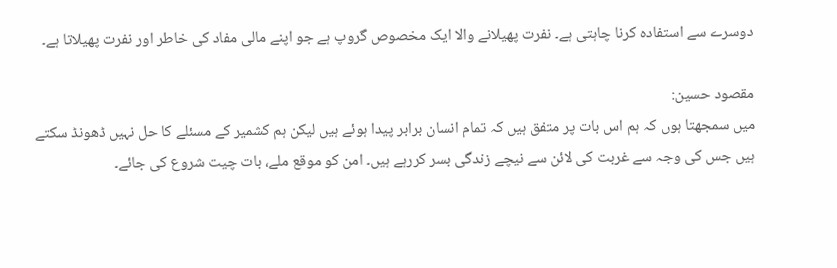دوسرے سے استفادہ کرنا چاہتی ہے۔ نفرت پھیلانے والا ایک مخصوص گروپ ہے جو اپنے مالی مفاد کی خاطر اور نفرت پھیلاتا ہے۔

مقصود حسین:
میں سمجھتا ہوں کہ ہم اس بات پر متفق ہیں کہ تمام انسان برابر پیدا ہوئے ہیں لیکن ہم کشمیر کے مسئلے کا حل نہیں ڈھونڈ سکتے ہیں جس کی وجہ سے غربت کی لائن سے نیچے زندگی بسر کررہے ہیں۔ امن کو موقع ملے، بات چیت شروع کی جائے۔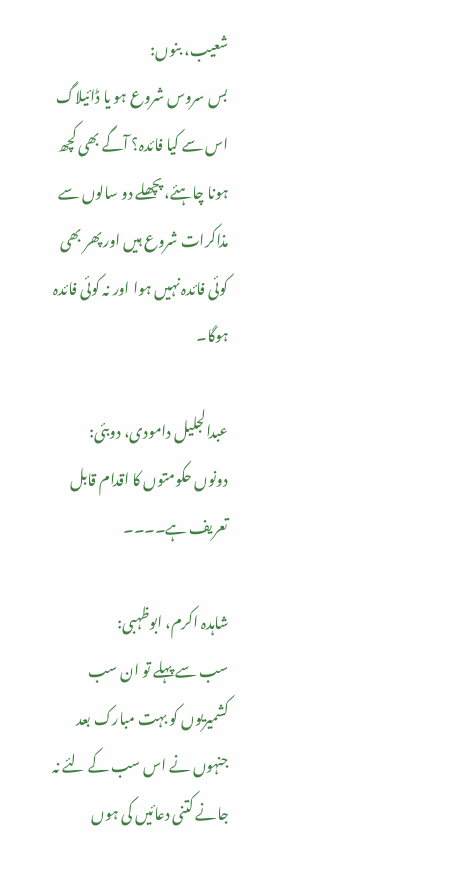شعیب، بنوں:
بس سروس شروع ہو یا ڈائیلاگ اس سے کیا فائدہ؟ آگے بھی کچھ ہونا چاہئے، پچھلے دو سالوں سے مذاکرات شروع ہیں اور پھر بھی کوئی فائدہ نہیں ہوا اور نہ کوئی فائدہ ہوگا۔

عبدالجلیل دامودی، دوبئی:
دونوں حکومتوں کا اقدام قابل تعریف ہے۔۔۔۔

شاہدہ اکرم، ابوظہبی:
سب سے پہلے تو ان سب کشمیریوں کو بہت مبارک بعد جنہوں نے اس سب کے لئے نہ جانے کتنی دعائیں کی ہوں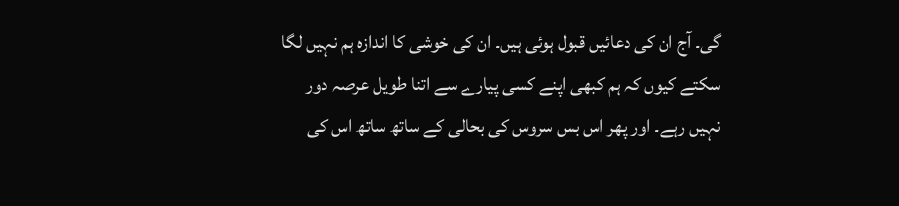گی۔ آج ان کی دعائیں قبول ہوئی ہیں۔ ان کی خوشی کا اندازہ ہم نہیں لگا سکتے کیوں کہ ہم کبھی اپنے کسی پیارے سے اتنا طویل عرصہ دور نہیں رہے۔ اور پھر اس بس سروس کی بحالی کے ساتھ ساتھ اس کی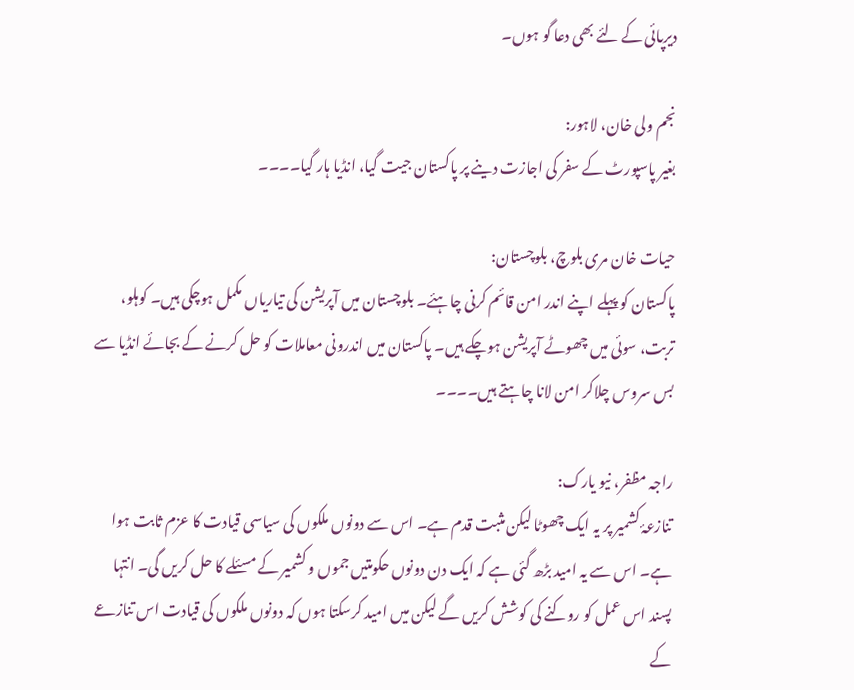دیرپائی کے لئے بھی دعا گو ہوں۔

نجم ولی خان، لاہور:
بغیر پاسپورٹ کے سفر کی اجازت دینے پر پاکستان جیت گیا، انڈیا ہار گیا۔۔۔۔

حیات خان مری بلوچ، بلوچستان:
پاکستان کو پہلے اپنے اندر امن قائم کرنی چاہئے۔ بلوچستان میں آپریشن کی تیاریاں مکمل ہوچکی ہیں۔ کوہلو، تربت، سوئی میں چھوٹے آپریشن ہوچکے ہیں۔ پاکستان میں اندرونی معاملات کو حل کرنے کے بجائے انڈیا سے بس سروس چلاکر امن لانا چاہتے ہیں۔۔۔۔

راجہ مظفر، نیو یارک:
تنازعۂ کشمیر پر یہ ایک چھوٹا لیکن مثبت قدم ہے۔ اس سے دونوں ملکوں کی سیاسی قیادت کا عزم ثابت ہوا ہے۔ اس سے یہ امید بڑھ گئی ہے کہ ایک دن دونوں حکومتیں جموں و کشمیر کے مسئلے کا حل کریں گی۔ انتہا پسند اس عمل کو روکنے کی کوشش کریں گے لیکن میں امید کرسکتا ہوں کہ دونوں ملکوں کی قیادت اس تنازعے کے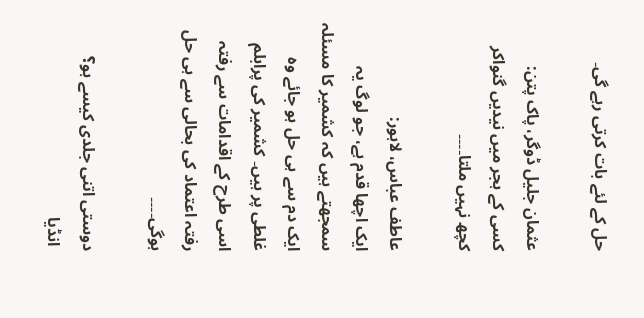حل کے لئے بات کرتی رہے گی۔

عثمان جلیل ڈوگر، پاک پتن:
کسی کے ہجر میں نیدیں گنواکر کچھ نہیں ملتا۔۔۔۔

عاطف عباس، لاہور:
ایک اچھا قدم ہے، جو لوگ یہ سمجھتے ہیں کہ کشمیر کا مسئلہ ایک دم سے ہی حل ہو جائے وہ غلطی پر ہیں۔ کشمیر کی پرابلم اسی طرح کے اقدامات سے رفتہ رفتہ اعتماد کی بحالی سے ہی حل ہوگی۔۔۔۔

دوستی اتنی جلدی کیسے ہو؟
 انڈیا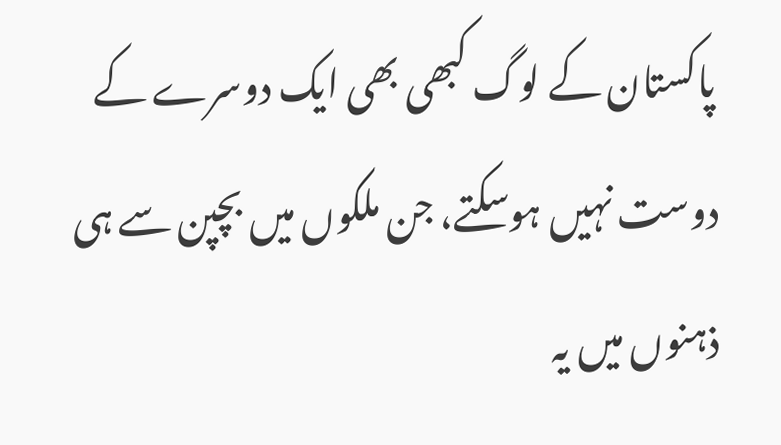پاکستان کے لوگ کبھی بھی ایک دوسرے کے دوست نہیں ہوسکتے، جن ملکوں میں بچپن سے ہی ذہنوں میں یہ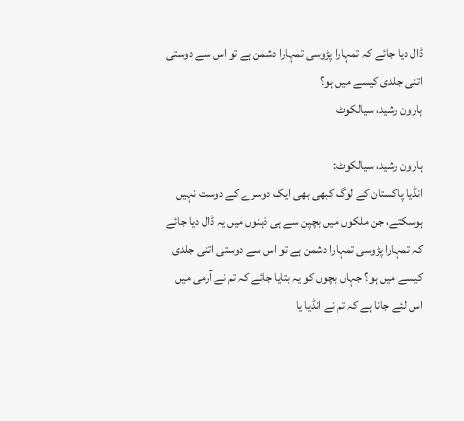ڈال دیا جائے کہ تمہارا پڑوسی تمہارا دشمن ہے تو اس سے دوستی اتنی جلدی کیسے میں ہو؟
ہارون رشید، سیالکوٹ

ہارون رشید، سیالکوٹ:
انڈیا پاکستان کے لوگ کبھی بھی ایک دوسرے کے دوست نہیں ہوسکتے، جن ملکوں میں بچپن سے ہی ذہنوں میں یہ ڈال دیا جائے کہ تمہارا پڑوسی تمہارا دشمن ہے تو اس سے دوستی اتنی جلدی کیسے میں ہو؟ جہاں بچوں کو یہ بتایا جائے کہ تم نے آرمی میں اس لئے جانا ہے کہ تم نے انڈیا یا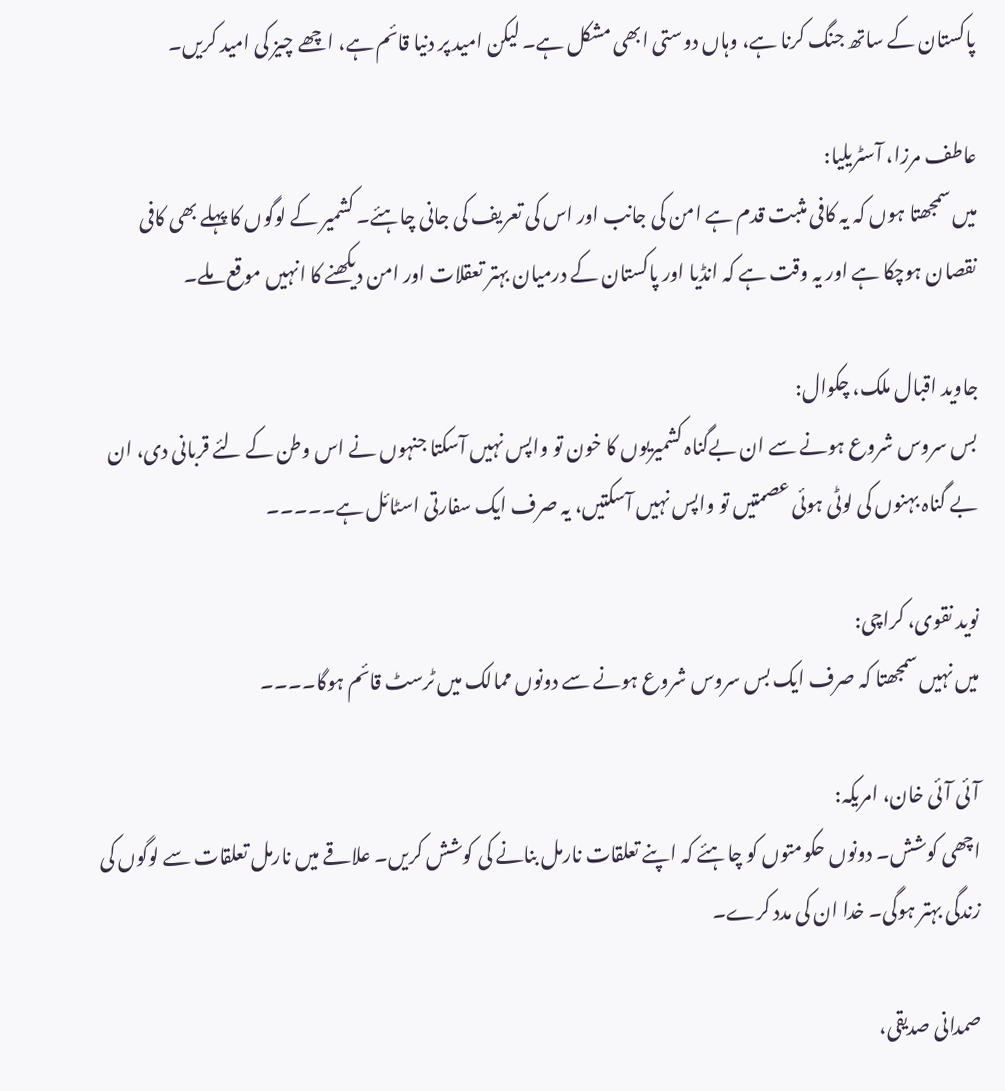پاکستان کے ساتھ جنگ کرنا ہے، وہاں دوستی ابھی مشکل ہے۔ لیکن امید پر دنیا قائم ہے، اچھے چیز کی امید کریں۔

عاطف مرزا، آسٹریلیا:
میں سمجھتا ہوں کہ یہ کافی مثبت قدم ہے امن کی جانب اور اس کی تعریف کی جانی چاہئے۔ کشمیر کے لوگوں کا پہلے بھی کافی نقصان ہوچکا ہے اور یہ وقت ہے کہ انڈیا اور پاکستان کے درمیان بہتر تعقلات اور امن دیکھنے کا انہیں موقع ملے۔

جاوید اقبال ملک، چکوال:
بس سروس شروع ہونے سے ان بےگناہ کشمیریوں کا خون تو واپس نہیں آسکتا جنہوں نے اس وطن کے لئے قربانی دی، ان بے گناہ بہنوں کی لوٹی ہوئی عصمتیں تو واپس نہیں آسکتیں، یہ صرف ایک سفارتی اسٹائل ہے۔۔۔۔۔

نوید نقوی، کراچی:
میں نہیں سمجھتا کہ صرف ایک بس سروس شروع ہونے سے دونوں ممالک میں ٹرسٹ قائم ہوگا۔۔۔۔

آئی آئی خان، امریکہ:
اچھی کوشش۔ دونوں حکومتوں کو چاہئے کہ اپنے تعلقات نارمل بنانے کی کوشش کریں۔ علاقے میں نارمل تعلقات سے لوگوں کی زندگی بہتر ہوگی۔ خدا ان کی مدد کرے۔

صمدانی صدیقی،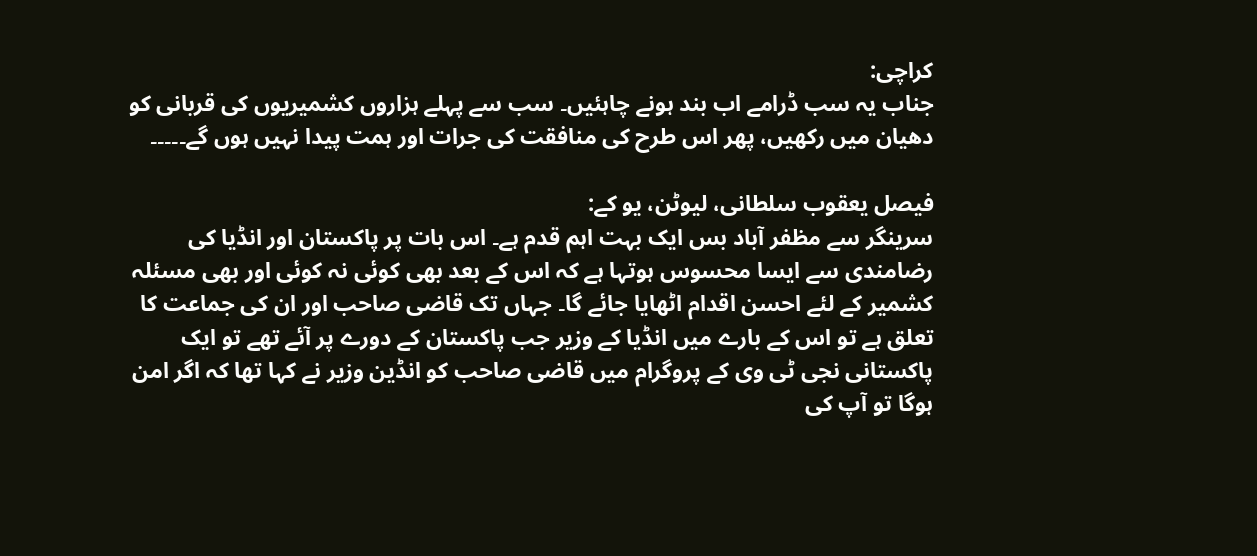کراچی:
جناب یہ سب ڈرامے اب بند ہونے چاہئیں۔ سب سے پہلے ہزاروں کشمیریوں کی قربانی کو دھیان میں رکھیں، پھر اس طرح کی منافقت کی جرات اور ہمت پیدا نہیں ہوں گے۔۔۔۔۔

فیصل یعقوب سلطانی، لیوٹن، یو کے:
سرینگر سے مظفر آباد بس ایک بہت اہم قدم ہے۔ اس بات پر پاکستان اور انڈیا کی رضامندی سے ایسا محسوس ہوتہا ہے کہ اس کے بعد بھی کوئی نہ کوئی اور بھی مسئلہ کشمیر کے لئے احسن اقدام اٹھایا جائے گا۔ جہاں تک قاضی صاحب اور ان کی جماعت کا تعلق ہے تو اس کے بارے میں انڈیا کے وزیر جب پاکستان کے دورے پر آئے تھے تو ایک پاکستانی نجی ٹی وی کے پروگرام میں قاضی صاحب کو انڈین وزیر نے کہا تھا کہ اگر امن ہوگا تو آپ کی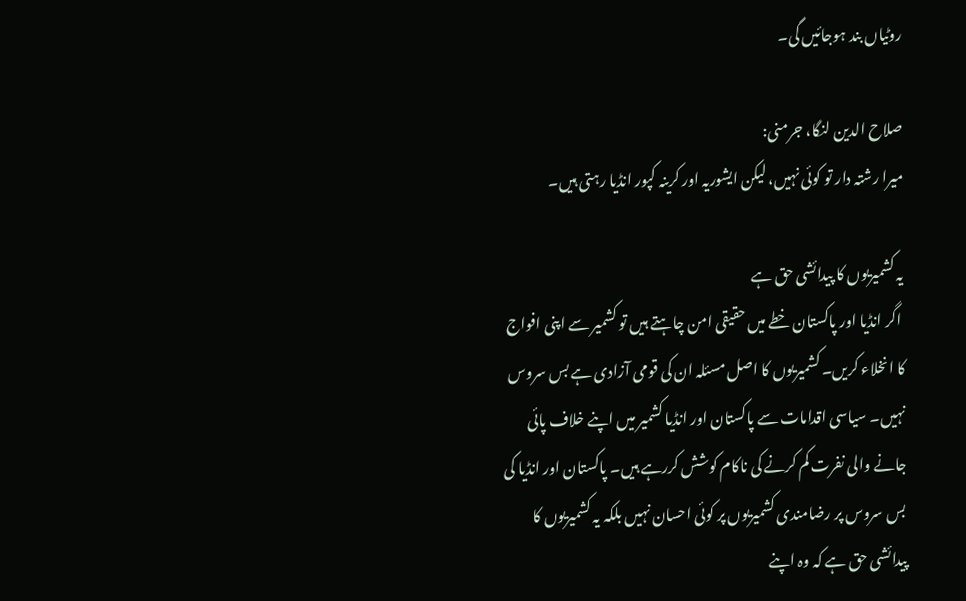روٹیاں بند ہوجائیں گی۔

صلاح الدین لنگا، جرمنی:
میرا رشتہ دار تو کوئی نہیں، لیکن ایشوریہ اور کرینہ کپور انڈیا رہتی ہیں۔

یہ کشمیریوں کا پیدائشی حق ہے
 اگر انڈیا اور پاکستان خطے میں حقیقی امن چاہتے ہیں تو کشمیر سے اپنی افواج کا انخلاء کریں۔ کشمیریوں کا اصل مسئلہ ان کی قومی آزادی ہے بس سروس نہیں۔ سیاسی اقدامات سے پاکستان اور انڈیا کشمیر میں اپنے خلاف پائی جانے والی نفرت کم کرنے کی ناکام کوشش کررہے ہیں۔ پاکستان اور انڈیا کی بس سروس پر رضامندی کشمیریوں پر کوئی احسان نہیں بلکہ یہ کشمیریوں کا پیدائشی حق ہے کہ وہ اپنے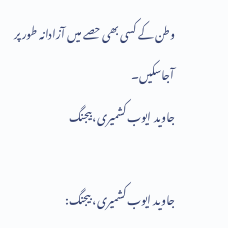وطن کے کسی بھی حصے میں آزادانہ طور پر آجاسکیں۔
جاوید ایوب کشمیری، بیجنگ

جاوید ایوب کشمیری، بیجنگ: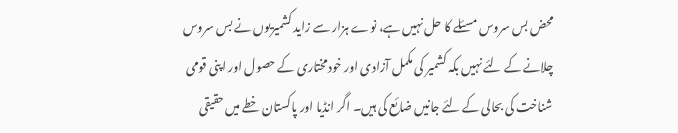محض بس سروس مسئلے کا حل نہیں ہے، نوے ہزار سے زاید کشمیریوں نے بس سروس چلانے کے لئے نہیں بکہ کشمیر کی مکمل آزادی اور خودمختاری کے حصول اور اپنی قومی شناخت کی بحالی کے لئے جانیں ضائع کی ہیں۔ اگر انڈیا اور پاکستان خطے میں حقیقی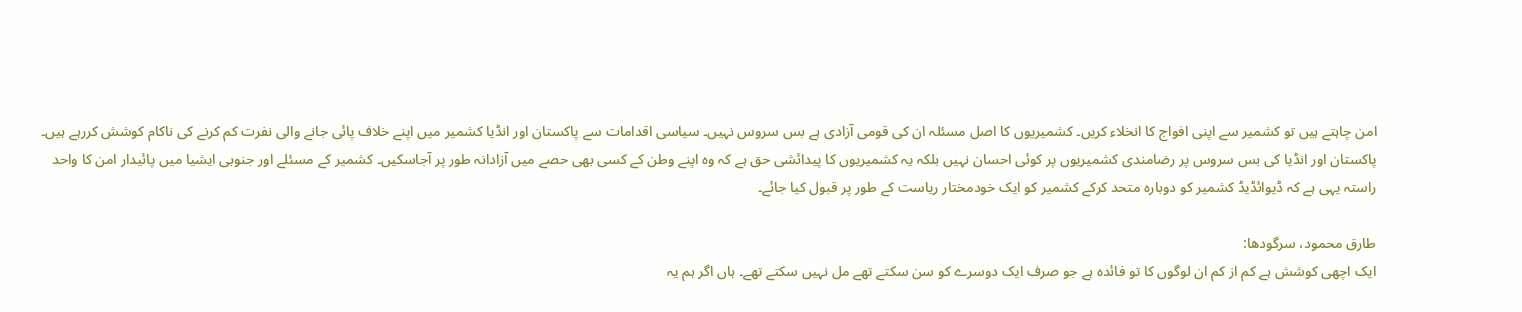امن چاہتے ہیں تو کشمیر سے اپنی افواج کا انخلاء کریں۔ کشمیریوں کا اصل مسئلہ ان کی قومی آزادی ہے بس سروس نہیں۔ سیاسی اقدامات سے پاکستان اور انڈیا کشمیر میں اپنے خلاف پائی جانے والی نفرت کم کرنے کی ناکام کوشش کررہے ہیں۔ پاکستان اور انڈیا کی بس سروس پر رضامندی کشمیریوں پر کوئی احسان نہیں بلکہ یہ کشمیریوں کا پیدائشی حق ہے کہ وہ اپنے وطن کے کسی بھی حصے میں آزادانہ طور پر آجاسکیں۔ کشمیر کے مسئلے اور جنوبی ایشیا میں پائیدار امن کا واحد راستہ یہی ہے کہ ڈیوائڈیڈ کشمیر کو دوبارہ متحد کرکے کشمیر کو ایک خودمختار ریاست کے طور پر قبول کیا جائے۔

طارق محمود، سرگودھا:
ایک اچھی کوشش ہے کم از کم ان لوگوں کا تو فائدہ ہے جو صرف ایک دوسرے کو سن سکتے تھے مل نہیں سکتے تھے۔ ہاں اگر ہم یہ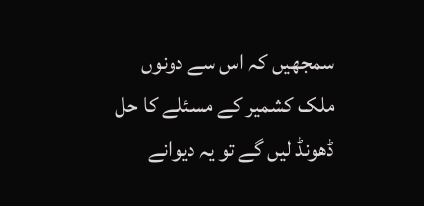سمجھیں کہ اس سے دونوں ملک کشمیر کے مسئلے کا حل ڈھونڈ لیں گے تو یہ دیوانے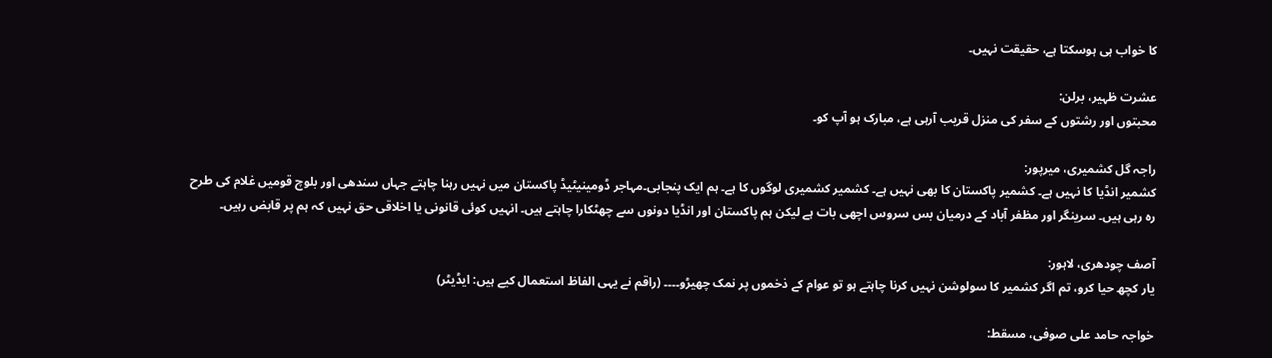کا خواب ہی ہوسکتا ہے، حقیقت نہیں۔

عشرت ظہیر، برلن:
محبتوں اور رشتوں کے سفر کی منزل قریب آرہی ہے، مبارک ہو آپ کو۔

راجہ گل کشمیری، میرپور:
کشمیر انڈیا کا نہیں ہے۔ کشمیر پاکستان کا بھی نہیں ہے۔ کشمیر کشمیری لوگوں کا ہے۔ ہم ایک پنجابی۔مہاجر ڈومینیٹیڈ پاکستان میں نہیں رہنا چاہتے جہاں سندھی اور بلوچ قومیں غلام کی طرح رہ رہی ہیں۔ سرینگر اور مظفر آباد کے درمیان بس سروس اچھی بات ہے لیکن ہم پاکستان اور انڈیا دونوں سے چھٹکارا چاہتے ہیں۔ انہیں کوئی قانونی یا اخلاقی حق نہیں کہ ہم پر قابض رہیں۔

آصف چودھری، لاہور:
یار کچھ حیا کرو، تم اگر کشمیر کا سولوشن نہیں کرنا چاہتے ہو تو عوام کے ذخموں پر نمک چھیڑو۔۔۔۔ (راقم نے یہی الفاظ استعمال کیے ہیں: ایڈیٹر)

خواجہ حامد علی صوفی، مسقط: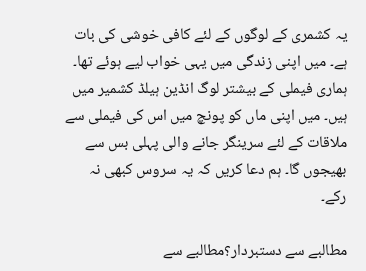یہ کشمری کے لوگوں کے لئے کافی خوشی کی بات ہے۔ میں اپنی زندگی میں یہی خواب لیے ہوئے تھا۔ ہماری فیملی کے بیشتر لوگ انڈین ہیلڈ کشمیر میں ہیں۔ میں اپنی ماں کو پونچ میں اس کی فیملی سے ملاقات کے لئے سرینگر جانے والی پہلی بس سے بھیجوں گا۔ ہم دعا کریں کہ یہ سروس کبھی نہ رکے۔

مطالبے سے دستبردار؟مطالبے سے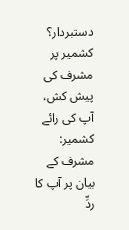دستبردار؟
کشمیر پر مشرف کی پیش کش، آپ کی رائے
کشمیر: مشرف کے بیان پر آپ کا ردِّ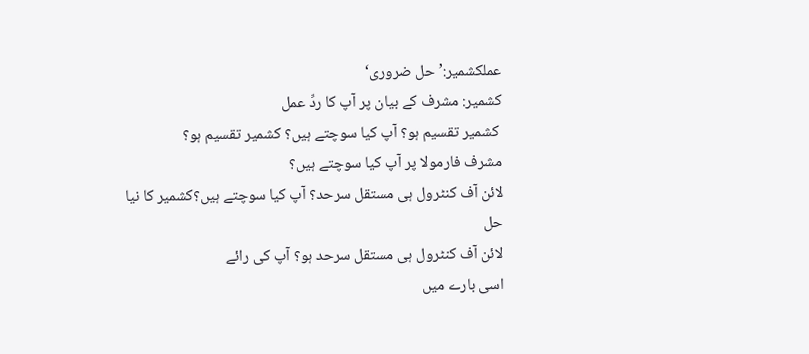عملکشمیر:’حل ضروری‘
کشمیر: مشرف کے بیان پر آپ کا ردِّ عمل
 کشمیر تقسیم ہو؟ آپ کیا سوچتے ہیں؟ کشمیر تقسیم ہو؟
مشرف فارمولا پر آپ کیا سوچتے ہیں؟
لائن آف کنٹرول ہی مستقل سرحد؟ آپ کیا سوچتے ہیں؟کشمیر کا نیا حل
لائن آف کنٹرول ہی مستقل سرحد ہو؟ آپ کی رائے
اسی بارے میں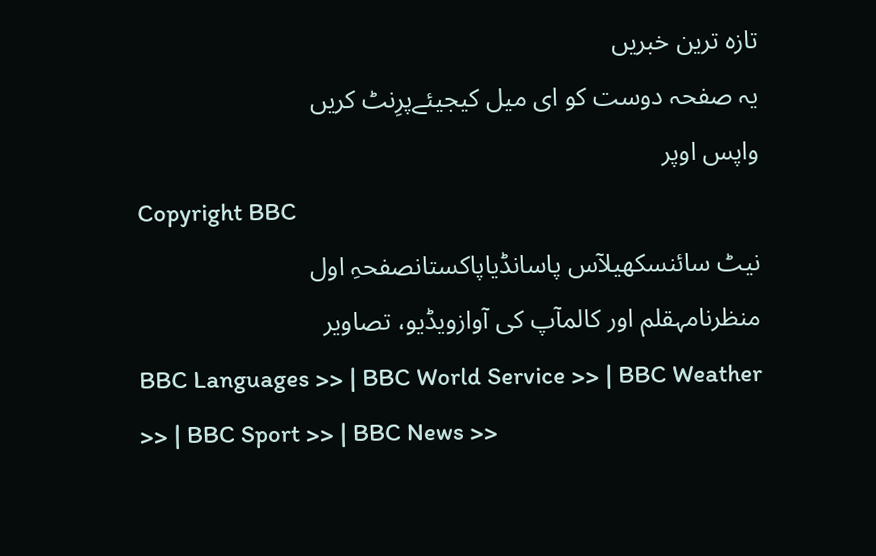تازہ ترین خبریں
یہ صفحہ دوست کو ای میل کیجیئےپرِنٹ کریں
واپس اوپر
Copyright BBC
نیٹ سائنسکھیلآس پاسانڈیاپاکستانصفحہِ اول
منظرنامہقلم اور کالمآپ کی آوازویڈیو، تصاویر
BBC Languages >> | BBC World Service >> | BBC Weather >> | BBC Sport >> | BBC News >>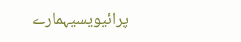پرائیویسیہمارے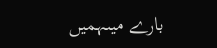بارے میںہمیں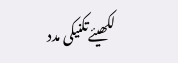لکھیئےتکنیکی مدد